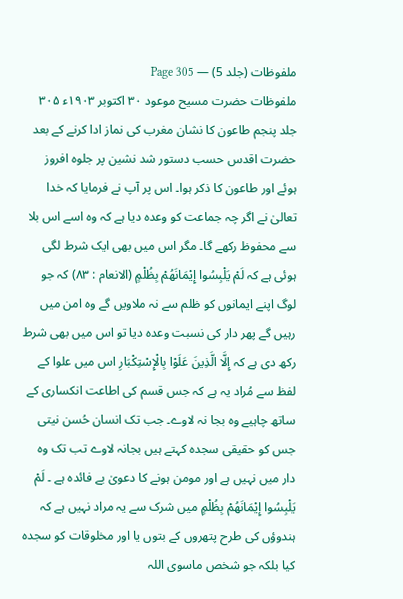ملفوظات (جلد 5) — Page 305
ملفوظات حضرت مسیح موعود ۳۰ اکتوبر ۱۹۰۳ء ۳۰۵ جلد پنجم طاعون کا نشان مغرب کی نماز ادا کرنے کے بعد حضرت اقدس حسب دستور شد نشین پر جلوہ افروز ہوئے اور طاعون کا ذکر ہوا۔ اس پر آپ نے فرمایا کہ خدا تعالیٰ نے اگر چہ جماعت کو وعدہ دیا ہے کہ وہ اسے اس بلا سے محفوظ رکھے گا۔ مگر اس میں بھی ایک شرط لگی ہوئی ہے کہ لَمْ يَلْبِسُوا إِيْمَانَهُمْ بِظُلْمٍ (الانعام : ۸۳) کہ جو لوگ اپنے ایمانوں کو ظلم سے نہ ملاویں گے وہ امن میں رہیں گے پھر دار کی نسبت وعدہ دیا تو اس میں بھی شرط رکھ دی ہے کہ إِلَّا الَّذِينَ عَلَوْا بِالْإِسْتِكْبَارِ اس میں علوا کے لفظ سے مُراد یہ ہے کہ جس قسم کی اطاعت انکساری کے ساتھ چاہیے وہ بجا نہ لاوے۔ جب تک انسان حُسن نیتی جس کو حقیقی سجدہ کہتے ہیں بجانہ لاوے تب تک وہ دار میں نہیں ہے اور مومن ہونے کا دعویٰ بے فائدہ ہے ۔ لَمْ يَلْبِسُوا إِيْمَانَهُمْ بِظُلْمٍ میں شرک سے یہ مراد نہیں ہے کہ ہندوؤں کی طرح پتھروں کے بتوں یا اور مخلوقات کو سجدہ کیا بلکہ جو شخص ماسوی اللہ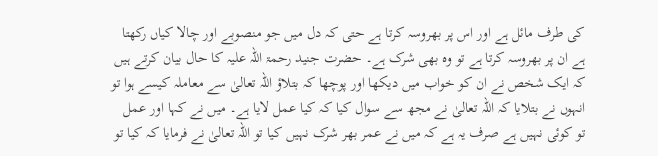کی طرف مائل ہے اور اس پر بھروسہ کرتا ہے حتی کہ دل میں جو منصوبے اور چالا کیاں رکھتا ہے ان پر بھروسہ کرتا ہے تو وہ بھی شرک ہے۔ حضرت جنید رحمۃ اللہ علیہ کا حال بیان کرتے ہیں کہ ایک شخص نے ان کو خواب میں دیکھا اور پوچھا کہ بتلاؤ اللہ تعالیٰ سے معاملہ کیسے ہوا تو انہوں نے بتلایا کہ اللہ تعالیٰ نے مجھ سے سوال کیا کہ کیا عمل لایا ہے۔ میں نے کہا اور عمل تو کوئی نہیں ہے صرف یہ ہے کہ میں نے عمر بھر شرک نہیں کیا تو اللہ تعالیٰ نے فرمایا کہ کیا تو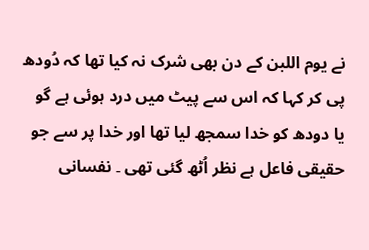نے یوم اللبن کے دن بھی شرک نہ کیا تھا کہ دُودھ پی کر کہا کہ اس سے پیٹ میں درد ہوئی ہے گو یا دودھ کو خدا سمجھ لیا تھا اور خدا پر سے جو حقیقی فاعل ہے نظر اُٹھ گئی تھی ۔ نفسانی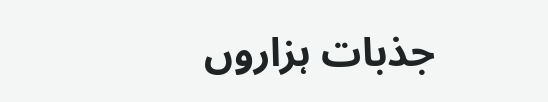جذبات ہزاروں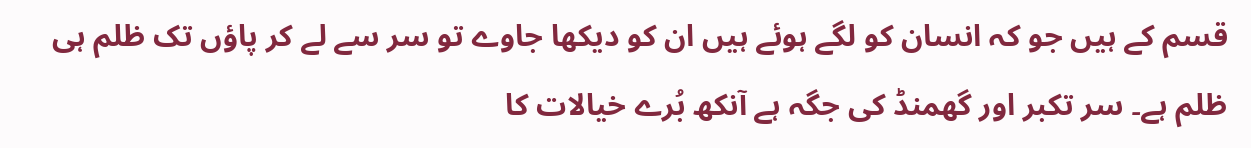قسم کے ہیں جو کہ انسان کو لگے ہوئے ہیں ان کو دیکھا جاوے تو سر سے لے کر پاؤں تک ظلم ہی ظلم ہے۔ سر تکبر اور گھمنڈ کی جگہ ہے آنکھ بُرے خیالات کا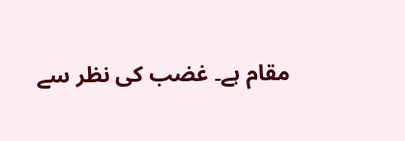مقام ہے۔ غضب کی نظر سے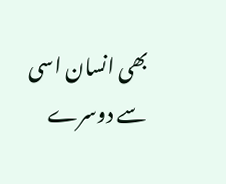بھی انسان اسی سے دوسرے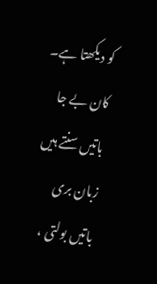کو دیکھتا ہے۔ کان بے جا باتیں سنتے ہیں زبان بری باتیں بولتی ،